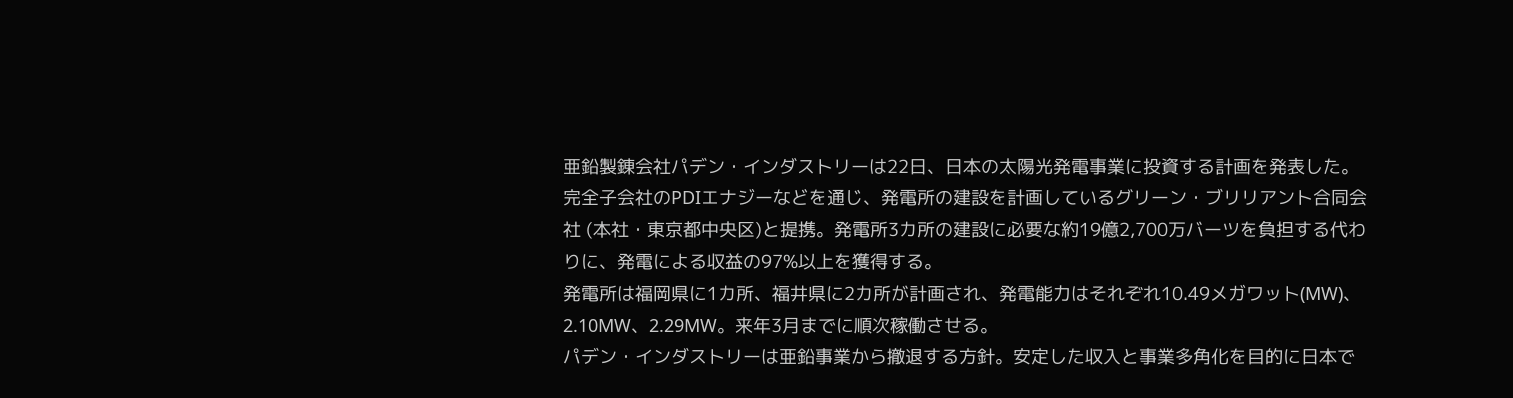亜鉛製錬会社パデン・インダストリーは22日、日本の太陽光発電事業に投資する計画を発表した。
完全子会社のPDIエナジーなどを通じ、発電所の建設を計画しているグリーン・ブリリアント合同会社 (本社・東京都中央区)と提携。発電所3カ所の建設に必要な約19億2,700万バーツを負担する代わりに、発電による収益の97%以上を獲得する。
発電所は福岡県に1カ所、福井県に2カ所が計画され、発電能力はそれぞれ10.49メガワット(MW)、2.10MW、2.29MW。来年3月までに順次稼働させる。
パデン・インダストリーは亜鉛事業から撤退する方針。安定した収入と事業多角化を目的に日本で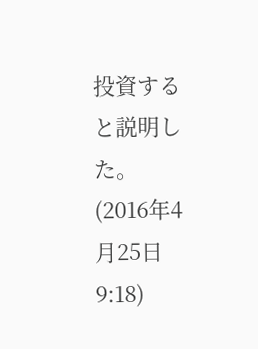投資すると説明した。
(2016年4月25日 9:18)